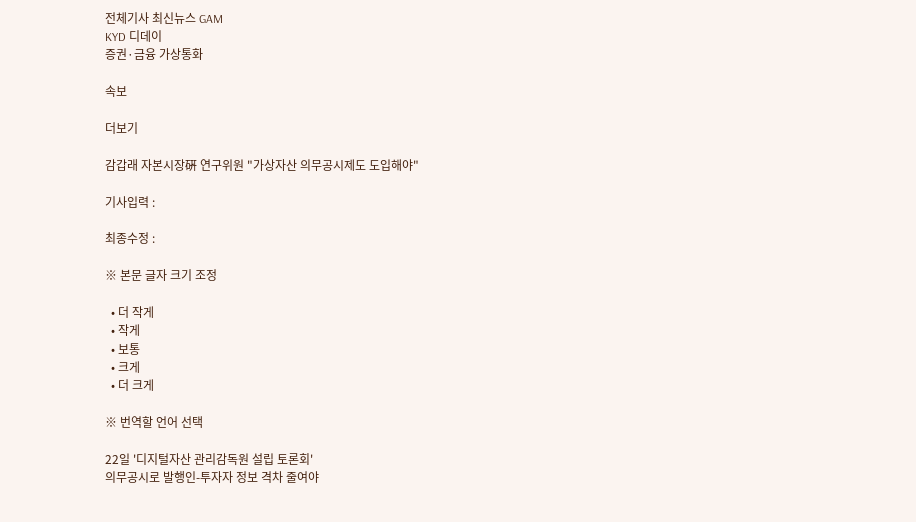전체기사 최신뉴스 GAM
KYD 디데이
증권·금융 가상통화

속보

더보기

감갑래 자본시장硏 연구위원 "가상자산 의무공시제도 도입해야"

기사입력 :

최종수정 :

※ 본문 글자 크기 조정

  • 더 작게
  • 작게
  • 보통
  • 크게
  • 더 크게

※ 번역할 언어 선택

22일 '디지털자산 관리감독원 설립 토론회'
의무공시로 발행인-투자자 정보 격차 줄여야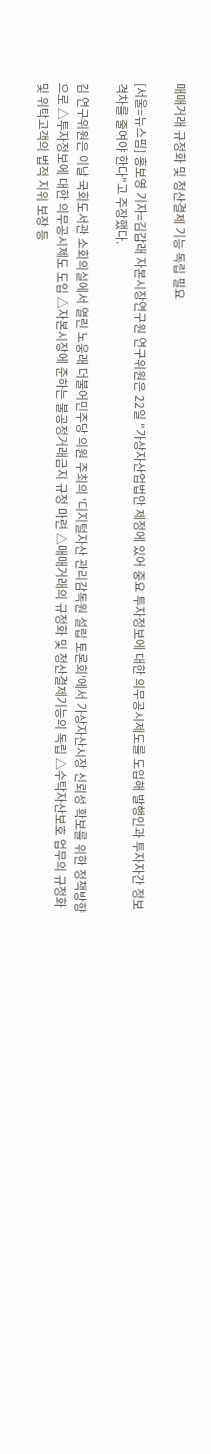매매거래 규정화 및 청산결제 기능 독립 필요

[서울=뉴스핌] 홍보영 기자=김갑래 자본시장연구원 연구위원은 22일 "가상자산업법안 제정에 있어 중요 투자정보에 대한 의무공시제도를 도입해 발행인과 투자자간 정보 격차를 줄여야 한다"고 주장했다.

김 연구위원은 이날 국회도서관 소회의실에서 열린 노웅래 더불어민주당 의원 주최의 '디지털자산 관리감독원 설립 토론회'에서 가상자산시장 신뢰성 확보를 위한 정책방향으로 △투자정보에 대한 의무공시제도 도입 △자본시장에 준하는 불공정거래금지 규정 마련 △매매거래의 규정화 및 청산결제기능의 독립 △수탁자산보호 업무의 규정화 및 위탁고객의 법적 지위 보장 등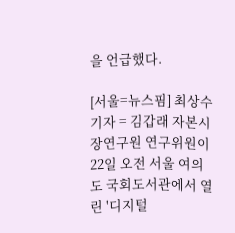을 언급했다.

[서울=뉴스핌] 최상수 기자 = 김갑래 자본시장연구원 연구위원이 22일 오전 서울 여의도 국회도서관에서 열린 '디지털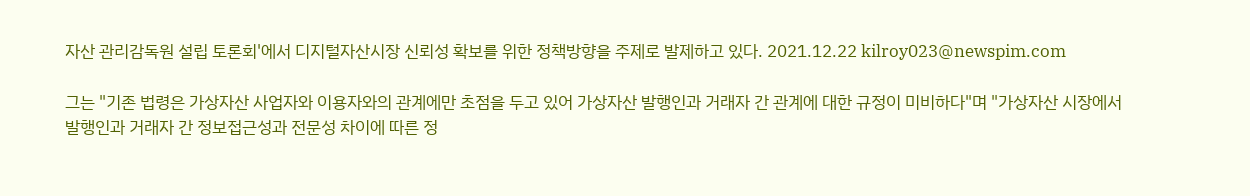자산 관리감독원 설립 토론회'에서 디지털자산시장 신뢰성 확보를 위한 정책방향을 주제로 발제하고 있다. 2021.12.22 kilroy023@newspim.com

그는 "기존 법령은 가상자산 사업자와 이용자와의 관계에만 초점을 두고 있어 가상자산 발행인과 거래자 간 관계에 대한 규정이 미비하다"며 "가상자산 시장에서 발행인과 거래자 간 정보접근성과 전문성 차이에 따른 정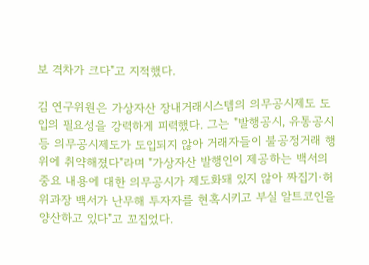보 격차가 크다"고 지적했다.

김 연구위원은 가상자산 장내거래시스템의 의무공시제도 도입의 필요성을 강력하게 피력했다. 그는 "발행공시, 유통공시 등 의무공시제도가 도입되지 않아 거래자들이 불공정거래 행위에 취약해졌다"라며 "가상자산 발행인이 제공하는 백서의 중요 내용에 대한 의무공시가 제도화돼 있지 않아 짜집기·허위과장 백서가 난무해 투자자를 현혹시키고 부실 알트코인을 양산하고 있다"고 꼬집었다.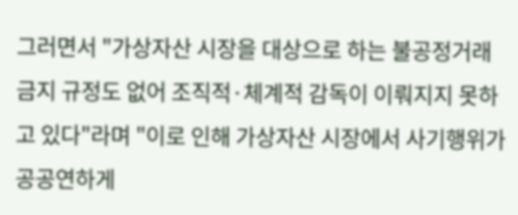그러면서 "가상자산 시장을 대상으로 하는 불공정거래 금지 규정도 없어 조직적·체계적 감독이 이뤄지지 못하고 있다"라며 "이로 인해 가상자산 시장에서 사기행위가 공공연하게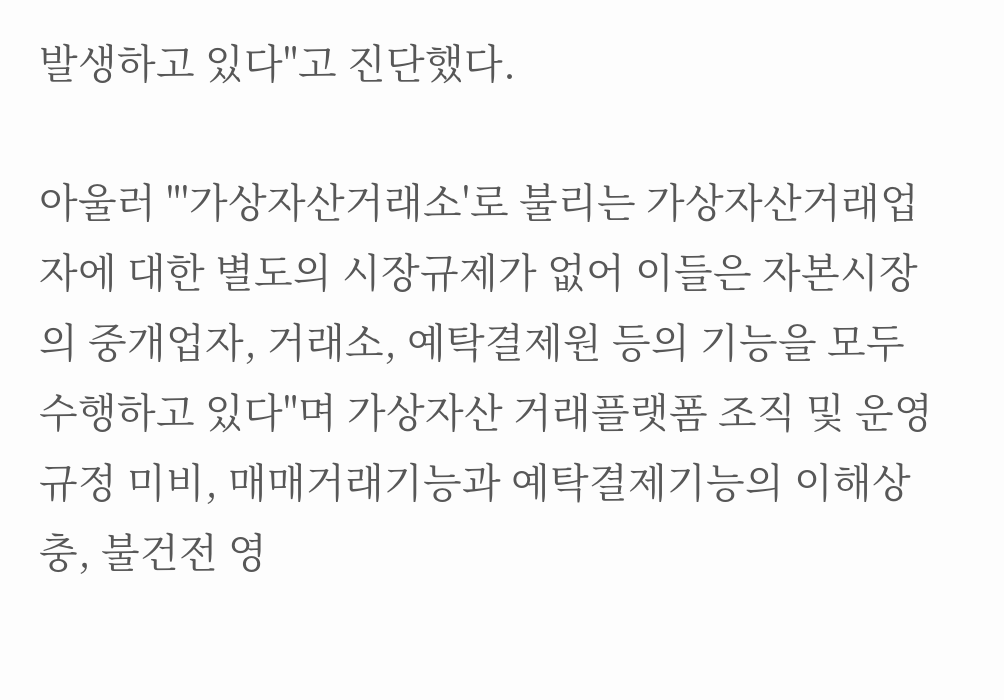발생하고 있다"고 진단했다.

아울러 "'가상자산거래소'로 불리는 가상자산거래업자에 대한 별도의 시장규제가 없어 이들은 자본시장의 중개업자, 거래소, 예탁결제원 등의 기능을 모두 수행하고 있다"며 가상자산 거래플랫폼 조직 및 운영 규정 미비, 매매거래기능과 예탁결제기능의 이해상충, 불건전 영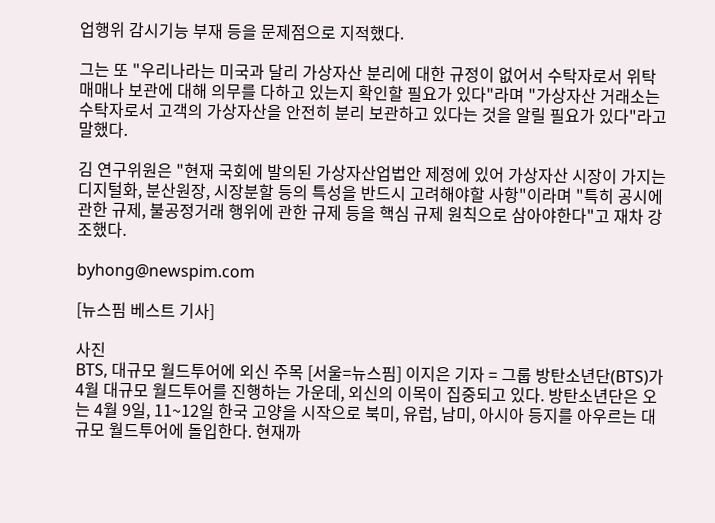업행위 감시기능 부재 등을 문제점으로 지적했다.

그는 또 "우리나라는 미국과 달리 가상자산 분리에 대한 규정이 없어서 수탁자로서 위탁 매매나 보관에 대해 의무를 다하고 있는지 확인할 필요가 있다"라며 "가상자산 거래소는 수탁자로서 고객의 가상자산을 안전히 분리 보관하고 있다는 것을 알릴 필요가 있다"라고 말했다.

김 연구위원은 "현재 국회에 발의된 가상자산업법안 제정에 있어 가상자산 시장이 가지는 디지털화, 분산원장, 시장분할 등의 특성을 반드시 고려해야할 사항"이라며 "특히 공시에 관한 규제, 불공정거래 행위에 관한 규제 등을 핵심 규제 원칙으로 삼아야한다"고 재차 강조했다.

byhong@newspim.com

[뉴스핌 베스트 기사]

사진
BTS, 대규모 월드투어에 외신 주목 [서울=뉴스핌] 이지은 기자 = 그룹 방탄소년단(BTS)가 4월 대규모 월드투어를 진행하는 가운데, 외신의 이목이 집중되고 있다. 방탄소년단은 오는 4월 9일, 11~12일 한국 고양을 시작으로 북미, 유럽, 남미, 아시아 등지를 아우르는 대규모 월드투어에 돌입한다. 현재까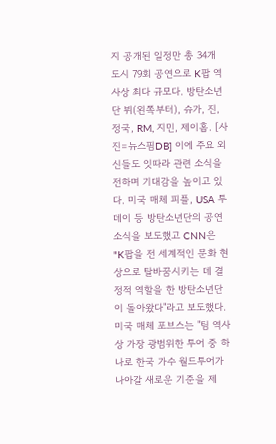지 공개된 일정만 총 34개 도시 79회 공연으로 K팝 역사상 최다 규모다. 방탄소년단 뷔(왼쪽부터), 슈가, 진, 정국, RM, 지민, 제이홉. [사진=뉴스핌DB] 이에 주요 외신들도 잇따라 관련 소식을 전하며 기대감을 높이고 있다. 미국 매체 피플, USA 투데이 등 방탄소년단의 공연 소식을 보도했고 CNN은 "K팝을 전 세계적인 문화 현상으로 탈바꿈시키는 데 결정적 역할을 한 방탄소년단이 돌아왔다"라고 보도했다. 미국 매체 포브스는 "팀 역사상 가장 광범위한 투어 중 하나로 한국 가수 월드투어가 나아갈 새로운 기준을 제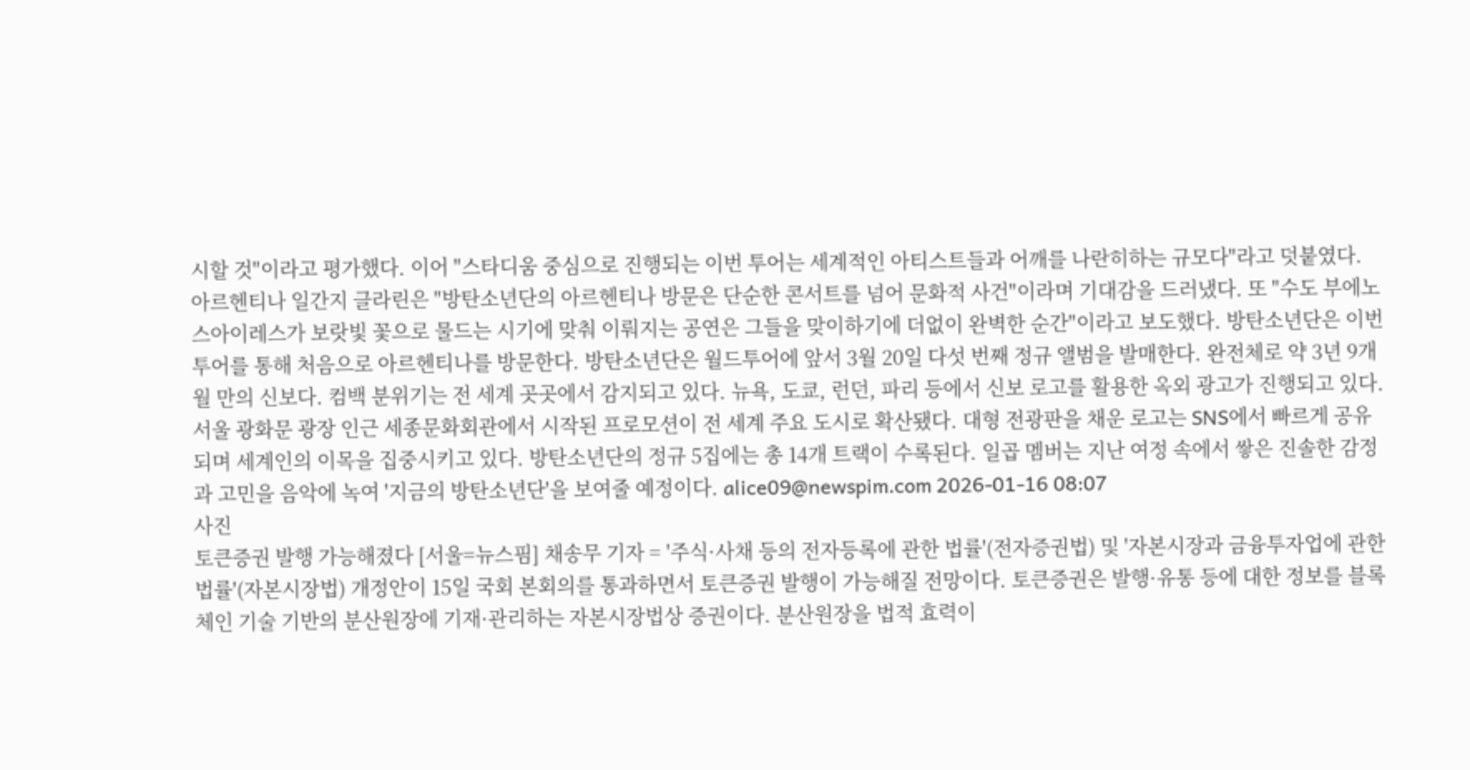시할 것"이라고 평가했다. 이어 "스타디움 중심으로 진행되는 이번 투어는 세계적인 아티스트들과 어깨를 나란히하는 규모다"라고 덧붙였다. 아르헨티나 일간지 클라린은 "방탄소년단의 아르헨티나 방문은 단순한 콘서트를 넘어 문화적 사건"이라며 기대감을 드러냈다. 또 "수도 부에노스아이레스가 보랏빛 꽃으로 물드는 시기에 맞춰 이뤄지는 공연은 그들을 맞이하기에 더없이 완벽한 순간"이라고 보도했다. 방탄소년단은 이번 투어를 통해 처음으로 아르헨티나를 방문한다. 방탄소년단은 월드투어에 앞서 3월 20일 다섯 번째 정규 앨범을 발매한다. 완전체로 약 3년 9개월 만의 신보다. 컴백 분위기는 전 세계 곳곳에서 감지되고 있다. 뉴욕, 도쿄, 런던, 파리 등에서 신보 로고를 활용한 옥외 광고가 진행되고 있다. 서울 광화문 광장 인근 세종문화회관에서 시작된 프로모션이 전 세계 주요 도시로 확산됐다. 대형 전광판을 채운 로고는 SNS에서 빠르게 공유되며 세계인의 이목을 집중시키고 있다. 방탄소년단의 정규 5집에는 총 14개 트랙이 수록된다. 일곱 멤버는 지난 여정 속에서 쌓은 진솔한 감정과 고민을 음악에 녹여 '지금의 방탄소년단'을 보여줄 예정이다. alice09@newspim.com 2026-01-16 08:07
사진
토큰증권 발행 가능해졌다 [서울=뉴스핌] 채송무 기자 = '주식·사채 등의 전자등록에 관한 법률'(전자증권법) 및 '자본시장과 금융투자업에 관한 법률'(자본시장법) 개정안이 15일 국회 본회의를 통과하면서 토큰증권 발행이 가능해질 전망이다. 토큰증권은 발행·유통 등에 대한 정보를 블록체인 기술 기반의 분산원장에 기재·관리하는 자본시장법상 증권이다. 분산원장을 법적 효력이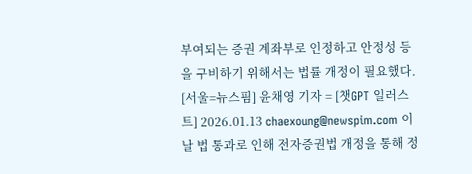부여되는 증권 계좌부로 인정하고 안정성 등을 구비하기 위해서는 법률 개정이 필요했다. [서울=뉴스핌] 윤채영 기자 = [챗GPT 일러스트] 2026.01.13 chaexoung@newspim.com 이날 법 통과로 인해 전자증권법 개정을 통해 정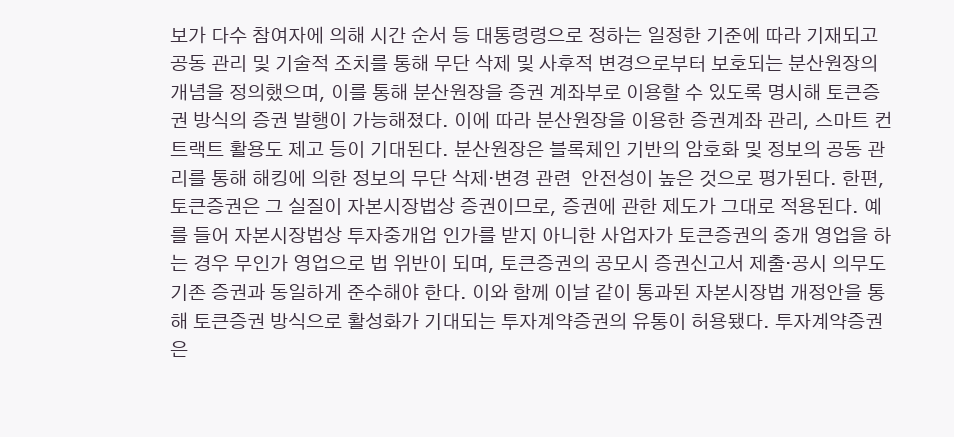보가 다수 참여자에 의해 시간 순서 등 대통령령으로 정하는 일정한 기준에 따라 기재되고 공동 관리 및 기술적 조치를 통해 무단 삭제 및 사후적 변경으로부터 보호되는 분산원장의 개념을 정의했으며, 이를 통해 분산원장을 증권 계좌부로 이용할 수 있도록 명시해 토큰증권 방식의 증권 발행이 가능해졌다. 이에 따라 분산원장을 이용한 증권계좌 관리, 스마트 컨트랙트 활용도 제고 등이 기대된다. 분산원장은 블록체인 기반의 암호화 및 정보의 공동 관리를 통해 해킹에 의한 정보의 무단 삭제·변경 관련  안전성이 높은 것으로 평가된다. 한편, 토큰증권은 그 실질이 자본시장법상 증권이므로, 증권에 관한 제도가 그대로 적용된다. 예를 들어 자본시장법상 투자중개업 인가를 받지 아니한 사업자가 토큰증권의 중개 영업을 하는 경우 무인가 영업으로 법 위반이 되며, 토큰증권의 공모시 증권신고서 제출·공시 의무도 기존 증권과 동일하게 준수해야 한다. 이와 함께 이날 같이 통과된 자본시장법 개정안을 통해 토큰증권 방식으로 활성화가 기대되는 투자계약증권의 유통이 허용됐다. 투자계약증권은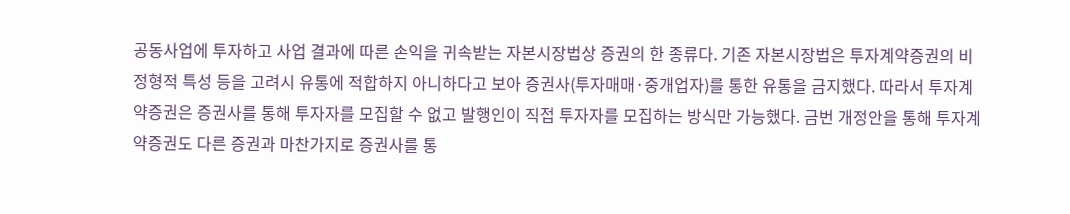공동사업에 투자하고 사업 결과에 따른 손익을 귀속받는 자본시장법상 증권의 한 종류다. 기존 자본시장법은 투자계약증권의 비정형적 특성 등을 고려시 유통에 적합하지 아니하다고 보아 증권사(투자매매·중개업자)를 통한 유통을 금지했다. 따라서 투자계약증권은 증권사를 통해 투자자를 모집할 수 없고 발행인이 직접 투자자를 모집하는 방식만 가능했다. 금번 개정안을 통해 투자계약증권도 다른 증권과 마찬가지로 증권사를 통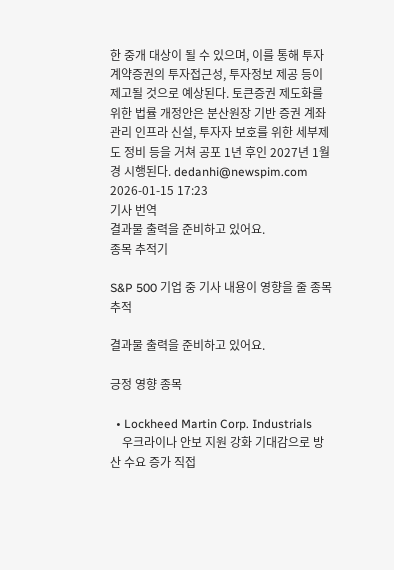한 중개 대상이 될 수 있으며, 이를 통해 투자계약증권의 투자접근성, 투자정보 제공 등이 제고될 것으로 예상된다. 토큰증권 제도화를 위한 법률 개정안은 분산원장 기반 증권 계좌관리 인프라 신설, 투자자 보호를 위한 세부제도 정비 등을 거쳐 공포 1년 후인 2027년 1월경 시행된다. dedanhi@newspim.com 2026-01-15 17:23
기사 번역
결과물 출력을 준비하고 있어요.
종목 추적기

S&P 500 기업 중 기사 내용이 영향을 줄 종목 추적

결과물 출력을 준비하고 있어요.

긍정 영향 종목

  • Lockheed Martin Corp. Industrials
    우크라이나 안보 지원 강화 기대감으로 방산 수요 증가 직접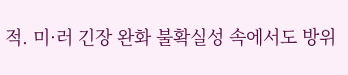적. 미·러 긴장 완화 불확실성 속에서도 방위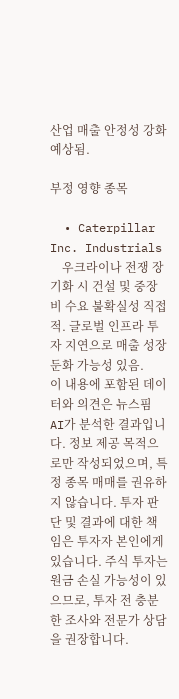산업 매출 안정성 강화 예상됨.

부정 영향 종목

  • Caterpillar Inc. Industrials
    우크라이나 전쟁 장기화 시 건설 및 중장비 수요 불확실성 직접적. 글로벌 인프라 투자 지연으로 매출 성장 둔화 가능성 있음.
이 내용에 포함된 데이터와 의견은 뉴스핌 AI가 분석한 결과입니다. 정보 제공 목적으로만 작성되었으며, 특정 종목 매매를 권유하지 않습니다. 투자 판단 및 결과에 대한 책임은 투자자 본인에게 있습니다. 주식 투자는 원금 손실 가능성이 있으므로, 투자 전 충분한 조사와 전문가 상담을 권장합니다.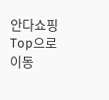안다쇼핑
Top으로 이동